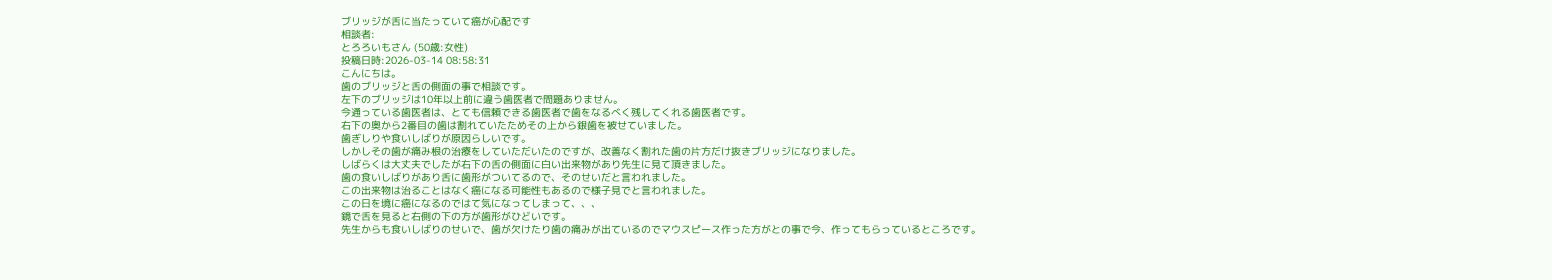ブリッジが舌に当たっていて癌が心配です
相談者:
とろろいもさん (50歳:女性)
投稿日時:2026-03-14 08:58:31
こんにちは。
歯のブリッジと舌の側面の事で相談です。
左下のブリッジは10年以上前に違う歯医者で問題ありません。
今通っている歯医者は、とても信頼できる歯医者で歯をなるべく残してくれる歯医者です。
右下の奥から2番目の歯は割れていたためその上から銀歯を被せていました。
歯ぎしりや食いしばりが原因らしいです。
しかしその歯が痛み根の治療をしていただいたのですが、改善なく割れた歯の片方だけ抜きブリッジになりました。
しばらくは大丈夫でしたが右下の舌の側面に白い出来物があり先生に見て頂きました。
歯の食いしばりがあり舌に歯形がついてるので、そのせいだと言われました。
この出来物は治ることはなく癌になる可能性もあるので様子見でと言われました。
この日を境に癌になるのではて気になってしまって、、、
鏡で舌を見ると右側の下の方が歯形がひどいです。
先生からも食いしばりのせいで、歯が欠けたり歯の痛みが出ているのでマウスピース作った方がとの事で今、作ってもらっているところです。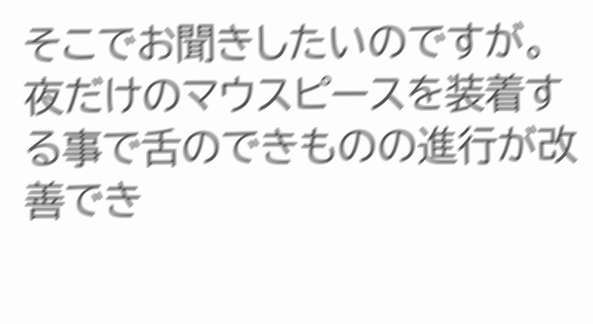そこでお聞きしたいのですが。
夜だけのマウスピースを装着する事で舌のできものの進行が改善でき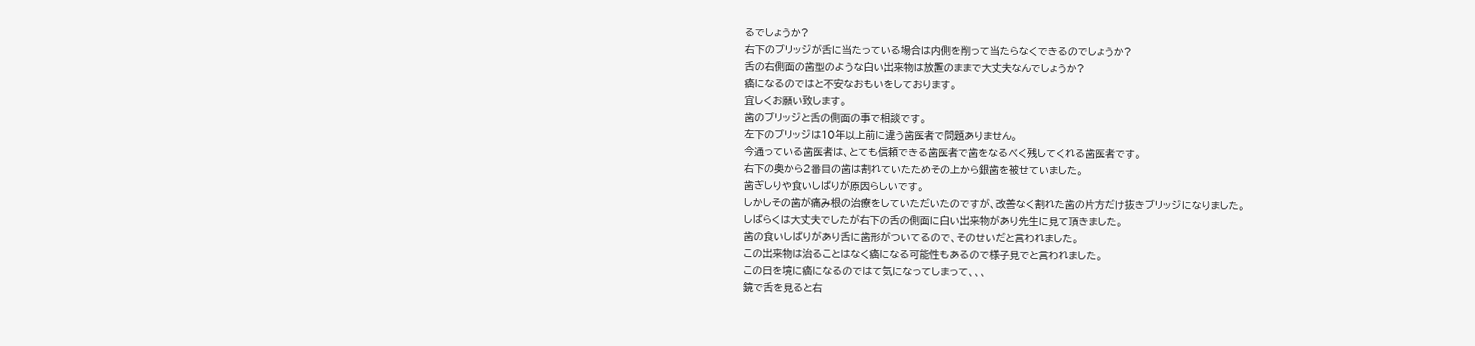るでしょうか?
右下のブリッジが舌に当たっている場合は内側を削って当たらなくできるのでしょうか?
舌の右側面の歯型のような白い出来物は放置のままで大丈夫なんでしょうか?
癌になるのではと不安なおもいをしております。
宜しくお願い致します。
歯のブリッジと舌の側面の事で相談です。
左下のブリッジは10年以上前に違う歯医者で問題ありません。
今通っている歯医者は、とても信頼できる歯医者で歯をなるべく残してくれる歯医者です。
右下の奥から2番目の歯は割れていたためその上から銀歯を被せていました。
歯ぎしりや食いしばりが原因らしいです。
しかしその歯が痛み根の治療をしていただいたのですが、改善なく割れた歯の片方だけ抜きブリッジになりました。
しばらくは大丈夫でしたが右下の舌の側面に白い出来物があり先生に見て頂きました。
歯の食いしばりがあり舌に歯形がついてるので、そのせいだと言われました。
この出来物は治ることはなく癌になる可能性もあるので様子見でと言われました。
この日を境に癌になるのではて気になってしまって、、、
鏡で舌を見ると右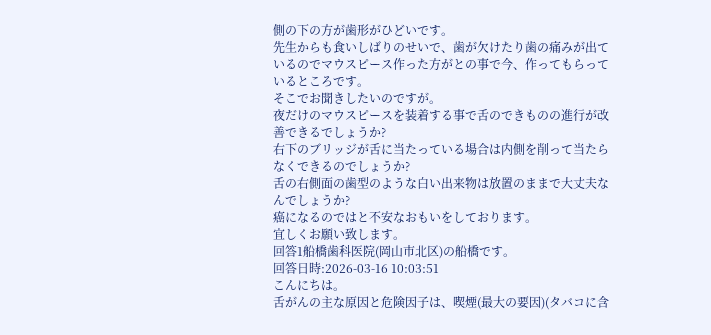側の下の方が歯形がひどいです。
先生からも食いしばりのせいで、歯が欠けたり歯の痛みが出ているのでマウスピース作った方がとの事で今、作ってもらっているところです。
そこでお聞きしたいのですが。
夜だけのマウスピースを装着する事で舌のできものの進行が改善できるでしょうか?
右下のブリッジが舌に当たっている場合は内側を削って当たらなくできるのでしょうか?
舌の右側面の歯型のような白い出来物は放置のままで大丈夫なんでしょうか?
癌になるのではと不安なおもいをしております。
宜しくお願い致します。
回答1船橋歯科医院(岡山市北区)の船橋です。
回答日時:2026-03-16 10:03:51
こんにちは。
舌がんの主な原因と危険因子は、喫煙(最大の要因)(タバコに含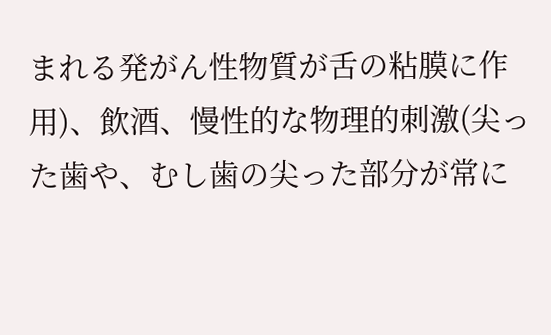まれる発がん性物質が舌の粘膜に作用)、飲酒、慢性的な物理的刺激(尖った歯や、むし歯の尖った部分が常に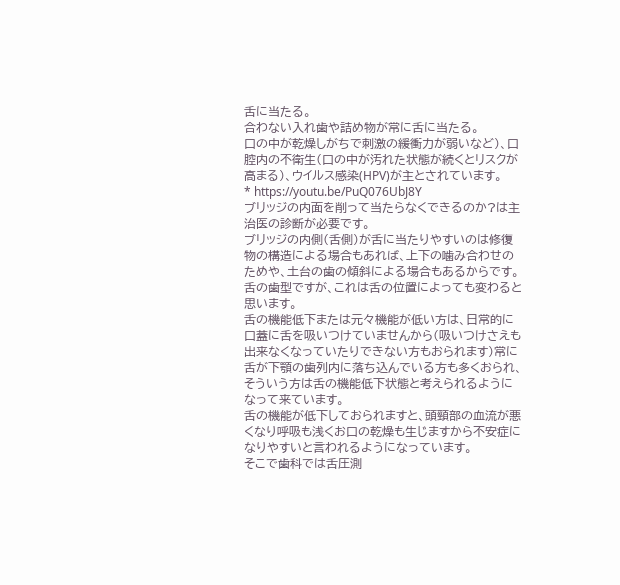舌に当たる。
合わない入れ歯や詰め物が常に舌に当たる。
口の中が乾燥しがちで刺激の緩衝力が弱いなど)、口腔内の不衛生(口の中が汚れた状態が続くとリスクが高まる)、ウイルス感染(HPV)が主とされています。
* https://youtu.be/PuQ076UbJ8Y
ブリッジの内面を削って当たらなくできるのか?は主治医の診断が必要です。
ブリッジの内側(舌側)が舌に当たりやすいのは修復物の構造による場合もあれば、上下の噛み合わせのためや、土台の歯の傾斜による場合もあるからです。
舌の歯型ですが、これは舌の位置によっても変わると思います。
舌の機能低下または元々機能が低い方は、日常的に口蓋に舌を吸いつけていませんから(吸いつけさえも出来なくなっていたりできない方もおられます)常に舌が下顎の歯列内に落ち込んでいる方も多くおられ、そういう方は舌の機能低下状態と考えられるようになって来ています。
舌の機能が低下しておられますと、頭頸部の血流が悪くなり呼吸も浅くお口の乾燥も生じますから不安症になりやすいと言われるようになっています。
そこで歯科では舌圧測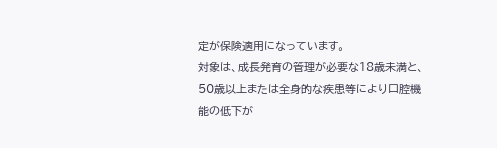定が保険適用になっています。
対象は、成長発育の管理が必要な18歳未満と、50歳以上または全身的な疾患等により口腔機能の低下が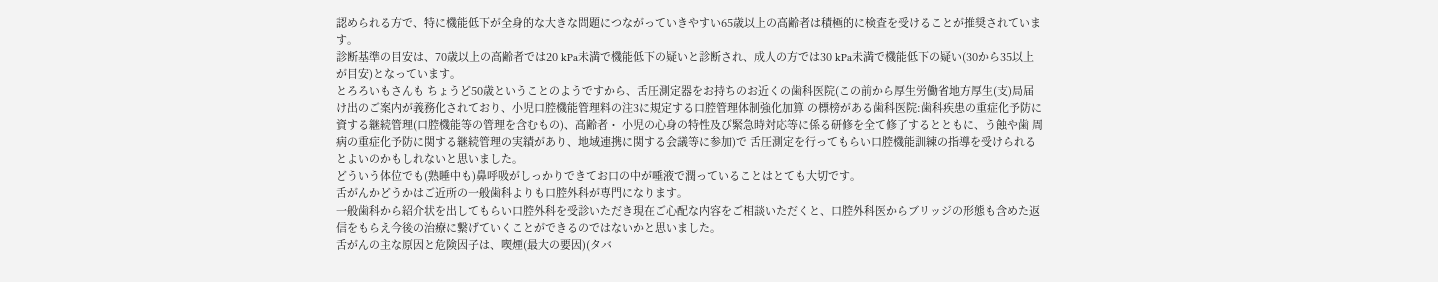認められる方で、特に機能低下が全身的な大きな問題につながっていきやすい65歳以上の高齢者は積極的に検査を受けることが推奨されています。
診断基準の目安は、70歳以上の高齢者では20 kPa未満で機能低下の疑いと診断され、成人の方では30 kPa未満で機能低下の疑い(30から35以上が目安)となっています。
とろろいもさんも ちょうど50歳ということのようですから、舌圧測定器をお持ちのお近くの歯科医院(この前から厚生労働省地方厚生(支)局届け出のご案内が義務化されており、小児口腔機能管理料の注3に規定する口腔管理体制強化加算 の標榜がある歯科医院:歯科疾患の重症化予防に資する継続管理(口腔機能等の管理を含むもの)、高齢者・ 小児の心身の特性及び緊急時対応等に係る研修を全て修了するとともに、う蝕や歯 周病の重症化予防に関する継続管理の実績があり、地域連携に関する会議等に参加)で 舌圧測定を行ってもらい口腔機能訓練の指導を受けられるとよいのかもしれないと思いました。
どういう体位でも(熟睡中も)鼻呼吸がしっかりできてお口の中が唾液で潤っていることはとても大切です。
舌がんかどうかはご近所の一般歯科よりも口腔外科が専門になります。
一般歯科から紹介状を出してもらい口腔外科を受診いただき現在ご心配な内容をご相談いただくと、口腔外科医からブリッジの形態も含めた返信をもらえ今後の治療に繋げていくことができるのではないかと思いました。
舌がんの主な原因と危険因子は、喫煙(最大の要因)(タバ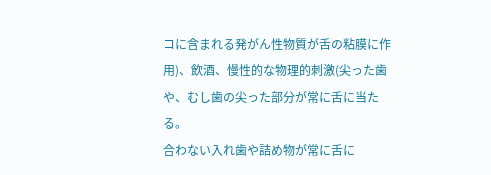コに含まれる発がん性物質が舌の粘膜に作用)、飲酒、慢性的な物理的刺激(尖った歯や、むし歯の尖った部分が常に舌に当たる。
合わない入れ歯や詰め物が常に舌に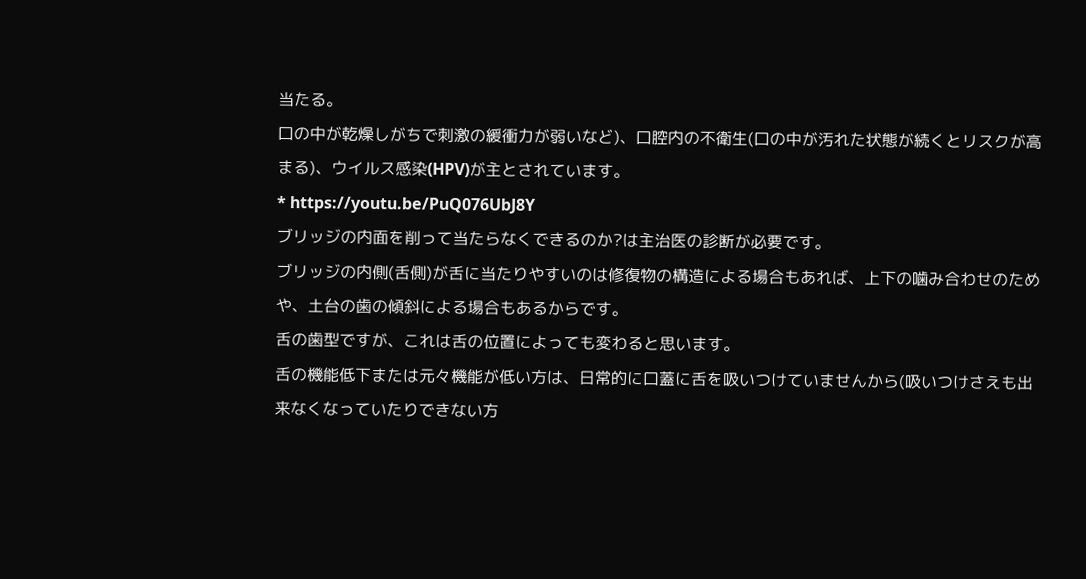当たる。
口の中が乾燥しがちで刺激の緩衝力が弱いなど)、口腔内の不衛生(口の中が汚れた状態が続くとリスクが高まる)、ウイルス感染(HPV)が主とされています。
* https://youtu.be/PuQ076UbJ8Y
ブリッジの内面を削って当たらなくできるのか?は主治医の診断が必要です。
ブリッジの内側(舌側)が舌に当たりやすいのは修復物の構造による場合もあれば、上下の噛み合わせのためや、土台の歯の傾斜による場合もあるからです。
舌の歯型ですが、これは舌の位置によっても変わると思います。
舌の機能低下または元々機能が低い方は、日常的に口蓋に舌を吸いつけていませんから(吸いつけさえも出来なくなっていたりできない方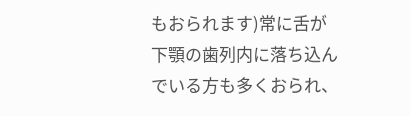もおられます)常に舌が下顎の歯列内に落ち込んでいる方も多くおられ、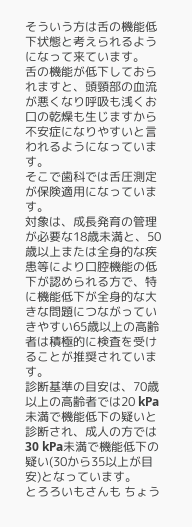そういう方は舌の機能低下状態と考えられるようになって来ています。
舌の機能が低下しておられますと、頭頸部の血流が悪くなり呼吸も浅くお口の乾燥も生じますから不安症になりやすいと言われるようになっています。
そこで歯科では舌圧測定が保険適用になっています。
対象は、成長発育の管理が必要な18歳未満と、50歳以上または全身的な疾患等により口腔機能の低下が認められる方で、特に機能低下が全身的な大きな問題につながっていきやすい65歳以上の高齢者は積極的に検査を受けることが推奨されています。
診断基準の目安は、70歳以上の高齢者では20 kPa未満で機能低下の疑いと診断され、成人の方では30 kPa未満で機能低下の疑い(30から35以上が目安)となっています。
とろろいもさんも ちょう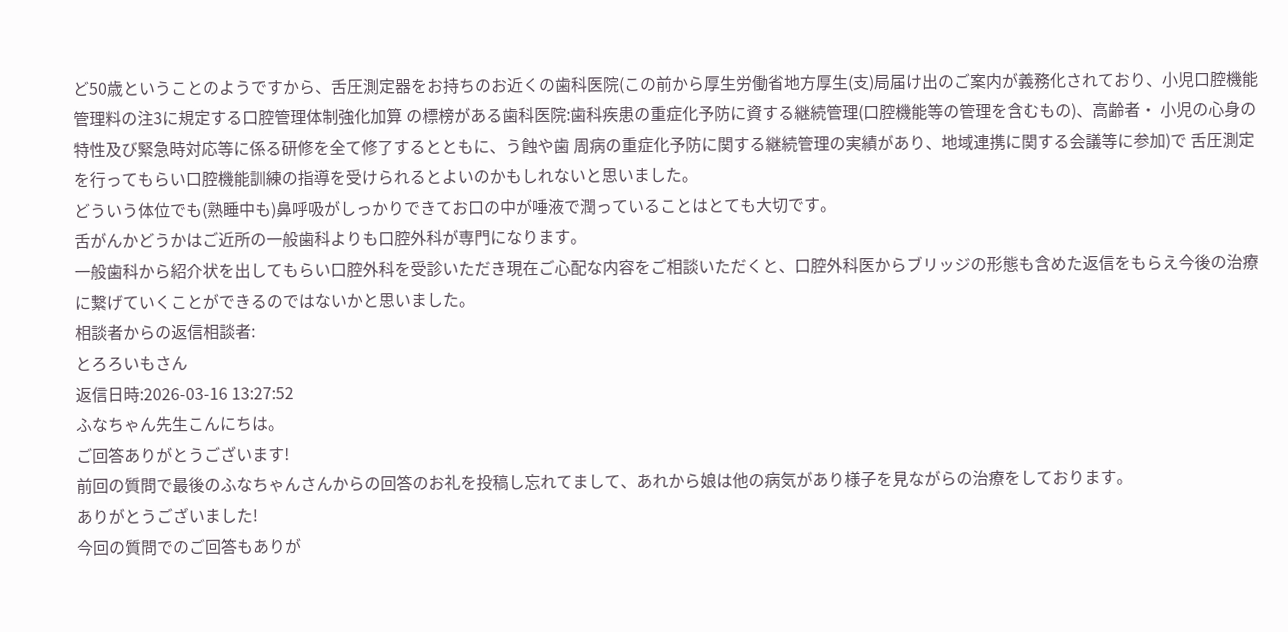ど50歳ということのようですから、舌圧測定器をお持ちのお近くの歯科医院(この前から厚生労働省地方厚生(支)局届け出のご案内が義務化されており、小児口腔機能管理料の注3に規定する口腔管理体制強化加算 の標榜がある歯科医院:歯科疾患の重症化予防に資する継続管理(口腔機能等の管理を含むもの)、高齢者・ 小児の心身の特性及び緊急時対応等に係る研修を全て修了するとともに、う蝕や歯 周病の重症化予防に関する継続管理の実績があり、地域連携に関する会議等に参加)で 舌圧測定を行ってもらい口腔機能訓練の指導を受けられるとよいのかもしれないと思いました。
どういう体位でも(熟睡中も)鼻呼吸がしっかりできてお口の中が唾液で潤っていることはとても大切です。
舌がんかどうかはご近所の一般歯科よりも口腔外科が専門になります。
一般歯科から紹介状を出してもらい口腔外科を受診いただき現在ご心配な内容をご相談いただくと、口腔外科医からブリッジの形態も含めた返信をもらえ今後の治療に繋げていくことができるのではないかと思いました。
相談者からの返信相談者:
とろろいもさん
返信日時:2026-03-16 13:27:52
ふなちゃん先生こんにちは。
ご回答ありがとうございます!
前回の質問で最後のふなちゃんさんからの回答のお礼を投稿し忘れてまして、あれから娘は他の病気があり様子を見ながらの治療をしております。
ありがとうございました!
今回の質問でのご回答もありが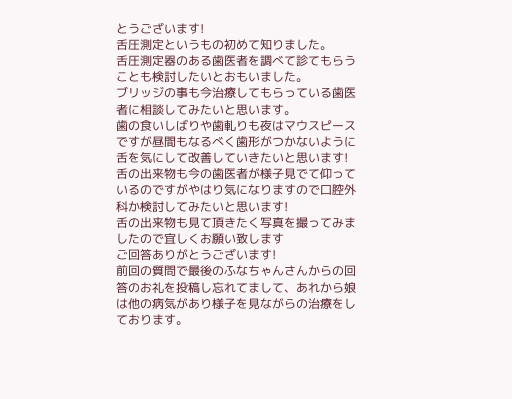とうございます!
舌圧測定というもの初めて知りました。
舌圧測定器のある歯医者を調べて診てもらうことも検討したいとおもいました。
ブリッジの事も今治療してもらっている歯医者に相談してみたいと思います。
歯の食いしばりや歯軋りも夜はマウスピースですが昼間もなるべく歯形がつかないように舌を気にして改善していきたいと思います!
舌の出来物も今の歯医者が様子見でて仰っているのですがやはり気になりますので口腔外科か検討してみたいと思います!
舌の出来物も見て頂きたく写真を撮ってみましたので宜しくお願い致します
ご回答ありがとうございます!
前回の質問で最後のふなちゃんさんからの回答のお礼を投稿し忘れてまして、あれから娘は他の病気があり様子を見ながらの治療をしております。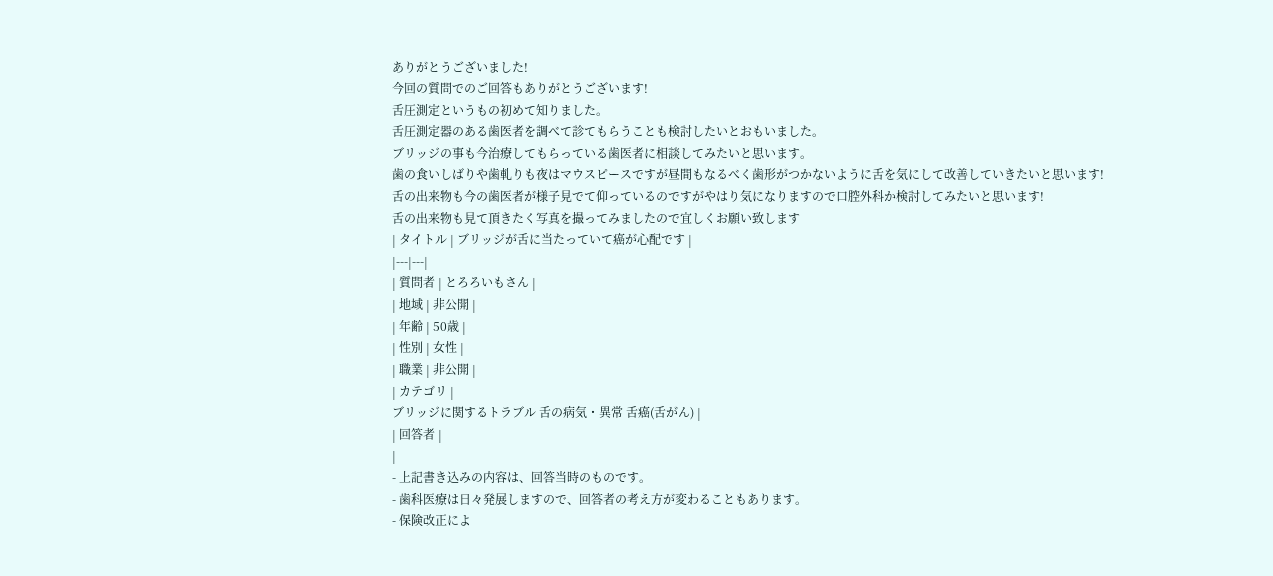ありがとうございました!
今回の質問でのご回答もありがとうございます!
舌圧測定というもの初めて知りました。
舌圧測定器のある歯医者を調べて診てもらうことも検討したいとおもいました。
ブリッジの事も今治療してもらっている歯医者に相談してみたいと思います。
歯の食いしばりや歯軋りも夜はマウスピースですが昼間もなるべく歯形がつかないように舌を気にして改善していきたいと思います!
舌の出来物も今の歯医者が様子見でて仰っているのですがやはり気になりますので口腔外科か検討してみたいと思います!
舌の出来物も見て頂きたく写真を撮ってみましたので宜しくお願い致します
| タイトル | ブリッジが舌に当たっていて癌が心配です |
|---|---|
| 質問者 | とろろいもさん |
| 地域 | 非公開 |
| 年齢 | 50歳 |
| 性別 | 女性 |
| 職業 | 非公開 |
| カテゴリ |
ブリッジに関するトラブル 舌の病気・異常 舌癌(舌がん) |
| 回答者 |
|
- 上記書き込みの内容は、回答当時のものです。
- 歯科医療は日々発展しますので、回答者の考え方が変わることもあります。
- 保険改正によ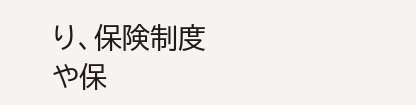り、保険制度や保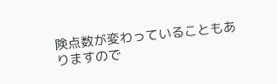険点数が変わっていることもありますので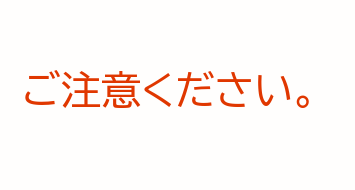ご注意ください。